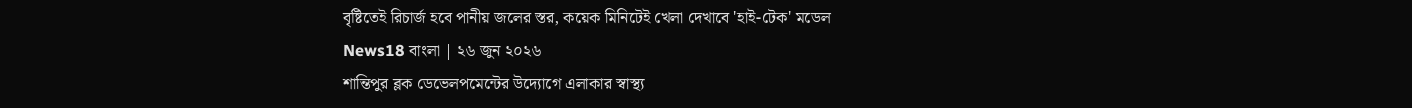বৃষ্টিতেই রিচার্জ হবে পানীয় জলের স্তর, কয়েক মিনিটেই খেলা দেখাবে 'হাই-টেক' মডেল
News18 বাংলা | ২৬ জুন ২০২৬
শান্তিপুর ব্লক ডেভেলপমেন্টের উদ্যোগে এলাকার স্বাস্থ্য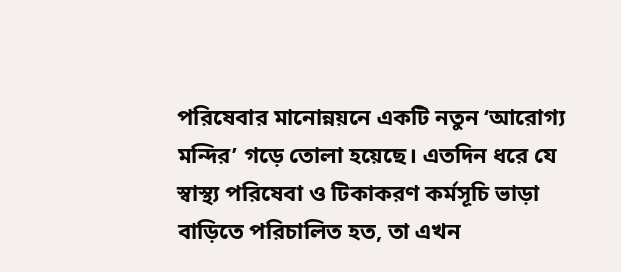পরিষেবার মানোন্নয়নে একটি নতুন ‘আরোগ্য মন্দির’ গড়ে তোলা হয়েছে। এতদিন ধরে যে স্বাস্থ্য পরিষেবা ও টিকাকরণ কর্মসূচি ভাড়া বাড়িতে পরিচালিত হত, তা এখন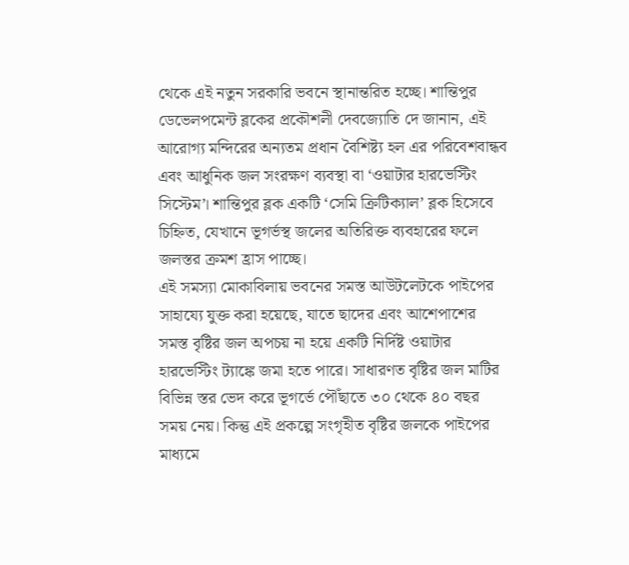থেকে এই নতুন সরকারি ভবনে স্থানান্তরিত হচ্ছে। শান্তিপুর ডেভেলপমেন্ট ব্লকের প্রকৌশলী দেবজ্যোতি দে জানান, এই আরোগ্য মন্দিরের অন্যতম প্রধান বৈশিষ্ট্য হল এর পরিবেশবান্ধব এবং আধুনিক জল সংরক্ষণ ব্যবস্থা বা ‘ওয়াটার হারভেস্টিং সিস্টেম’। শান্তিপুর ব্লক একটি ‘সেমি ক্রিটিক্যাল’ ব্লক হিসেবে চিহ্নিত, যেখানে ভূগর্ভস্থ জলের অতিরিক্ত ব্যবহারের ফলে জলস্তর ক্রমশ হ্রাস পাচ্ছে।
এই সমস্যা মোকাবিলায় ভবনের সমস্ত আউটলেটকে পাইপের সাহায্যে যুক্ত করা হয়েছে, যাতে ছাদের এবং আশেপাশের সমস্ত বৃষ্টির জল অপচয় না হয়ে একটি নির্দিষ্ট ওয়াটার হারভেস্টিং ট্যাঙ্কে জমা হতে পারে। সাধারণত বৃষ্টির জল মাটির বিভিন্ন স্তর ভেদ করে ভূগর্ভে পৌঁছাতে ৩০ থেকে ৪০ বছর সময় নেয়। কিন্তু এই প্রকল্পে সংগৃহীত বৃষ্টির জলকে পাইপের মাধ্যমে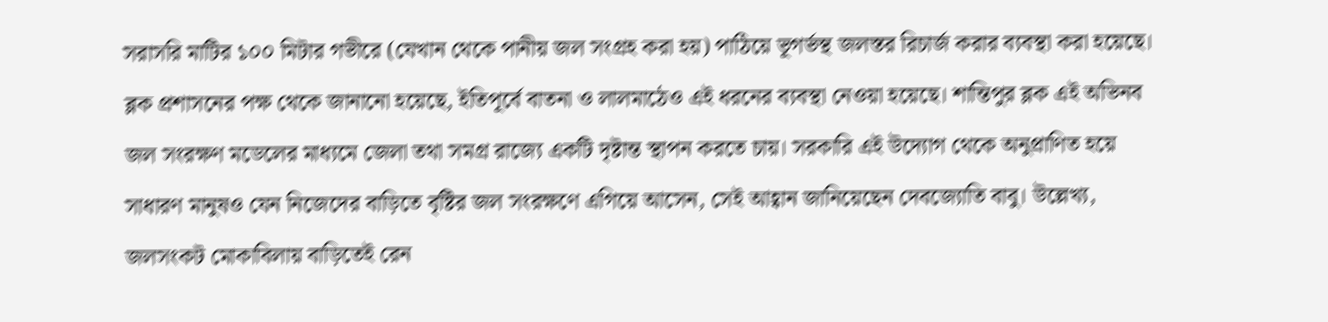সরাসরি মাটির ১০০ মিটার গভীরে (যেখান থেকে পানীয় জল সংগ্রহ করা হয়) পাঠিয়ে ভূগর্ভস্থ জলস্তর রিচার্জ করার ব্যবস্থা করা হয়েছে।
ব্লক প্রশাসনের পক্ষ থেকে জানানো হয়েছে, ইতিপূর্বে বাতনা ও লালমাঠেও এই ধরনের ব্যবস্থা নেওয়া হয়েছে। শান্তিপুর ব্লক এই অভিনব জল সংরক্ষণ মডেলের মাধ্যমে জেলা তথা সমগ্র রাজ্যে একটি দৃষ্টান্ত স্থাপন করতে চায়। সরকারি এই উদ্যোগ থেকে অনুপ্রাণিত হয়ে সাধারণ মানুষও যেন নিজেদের বাড়িতে বৃষ্টির জল সংরক্ষণে এগিয়ে আসেন, সেই আহ্বান জানিয়েছেন দেবজ্যোতি বাবু। উল্লেখ্য, জলসংকট মোকাবিলায় বাড়িতেই রেন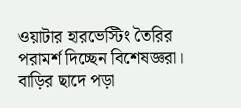ওয়াটার হারভেস্টিং তৈরির পরামর্শ দিচ্ছেন বিশেষজ্ঞরা।
বাড়ির ছাদে পড়া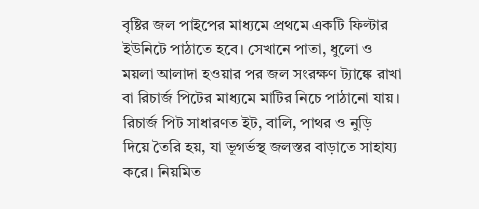বৃষ্টির জল পাইপের মাধ্যমে প্রথমে একটি ফিল্টার ইউনিটে পাঠাতে হবে। সেখানে পাতা, ধুলো ও ময়লা আলাদা হওয়ার পর জল সংরক্ষণ ট্যাঙ্কে রাখা বা রিচার্জ পিটের মাধ্যমে মাটির নিচে পাঠানো যায়। রিচার্জ পিট সাধারণত ইট, বালি, পাথর ও নুড়ি দিয়ে তৈরি হয়, যা ভূগর্ভস্থ জলস্তর বাড়াতে সাহায্য করে। নিয়মিত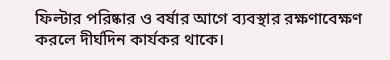ফিল্টার পরিষ্কার ও বর্ষার আগে ব্যবস্থার রক্ষণাবেক্ষণ করলে দীর্ঘদিন কার্যকর থাকে।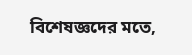বিশেষজ্ঞদের মতে,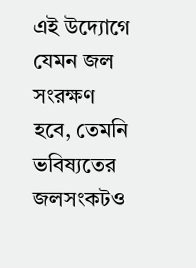এই উদ্যোগে যেমন জল সংরক্ষণ হবে, তেমনি ভবিষ্যতের জলসংকটও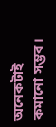অনেকটাই কমানো সম্ভব।